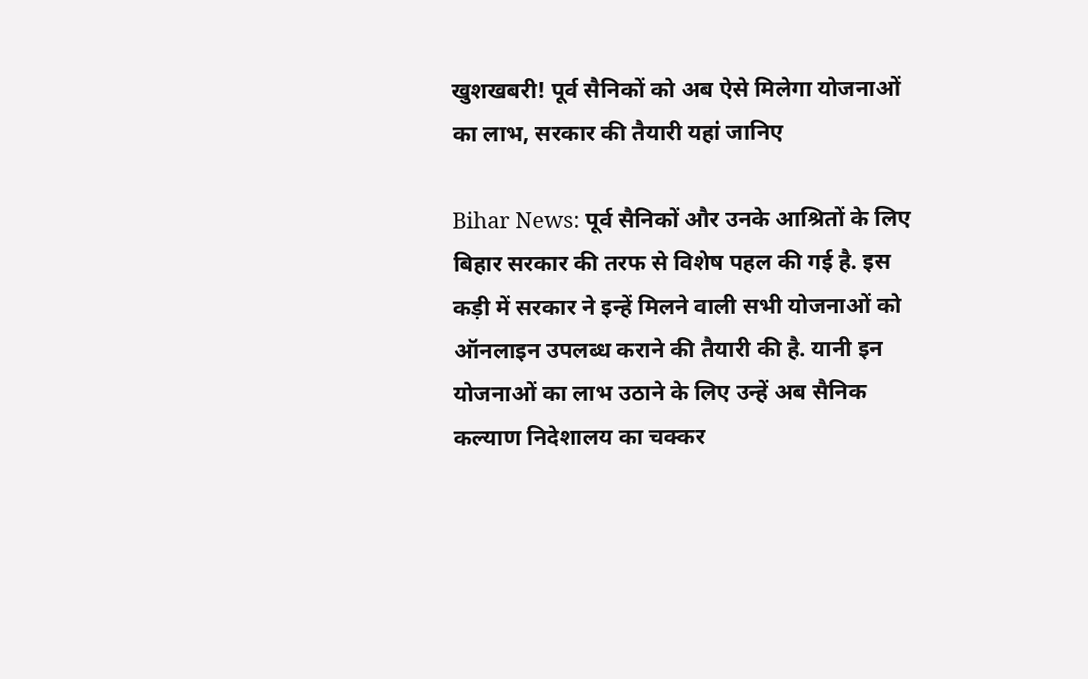खुशखबरी! पूर्व सैनिकों को अब ऐसे मिलेगा योजनाओं का लाभ, सरकार की तैयारी यहां जानिए

Bihar News: पूर्व सैनिकों और उनके आश्रितों के लिए बिहार सरकार की तरफ से विशेष पहल की गई है. इस कड़ी में सरकार ने इन्हें मिलने वाली सभी योजनाओं को ऑनलाइन उपलब्ध कराने की तैयारी की है. यानी इन योजनाओं का लाभ उठाने के लिए उन्हें अब सैनिक कल्याण निदेशालय का चक्कर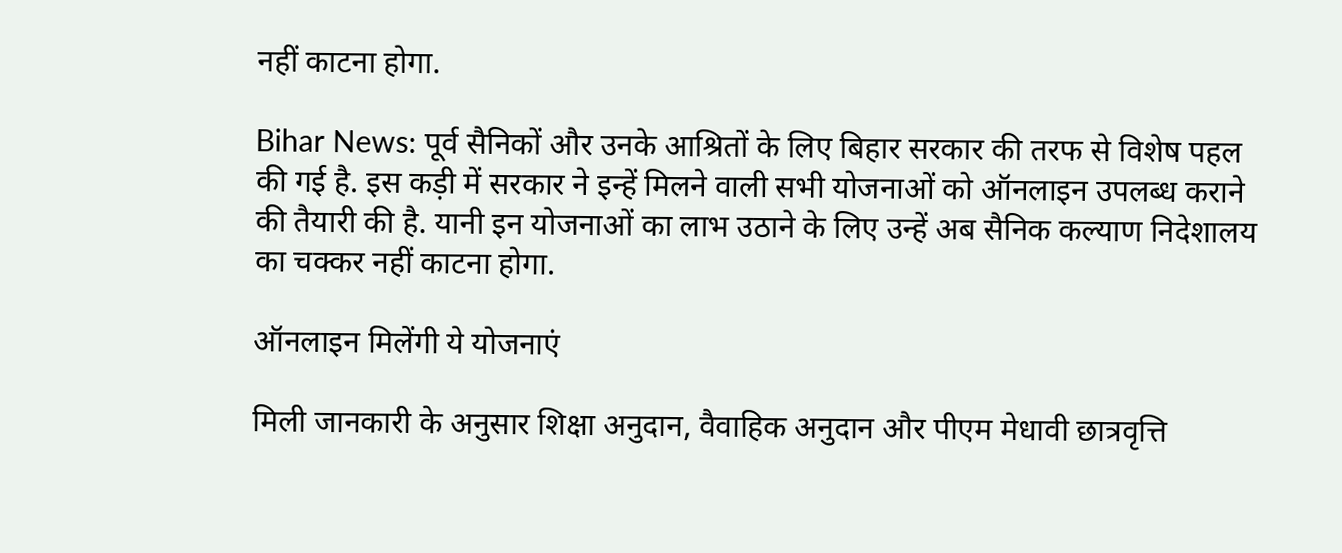नहीं काटना होगा.

Bihar News: पूर्व सैनिकों और उनके आश्रितों के लिए बिहार सरकार की तरफ से विशेष पहल की गई है. इस कड़ी में सरकार ने इन्हें मिलने वाली सभी योजनाओं को ऑनलाइन उपलब्ध कराने की तैयारी की है. यानी इन योजनाओं का लाभ उठाने के लिए उन्हें अब सैनिक कल्याण निदेशालय का चक्कर नहीं काटना होगा.

ऑनलाइन मिलेंगी ये योजनाएं

मिली जानकारी के अनुसार शिक्षा अनुदान, वैवाहिक अनुदान और पीएम मेधावी छात्रवृत्ति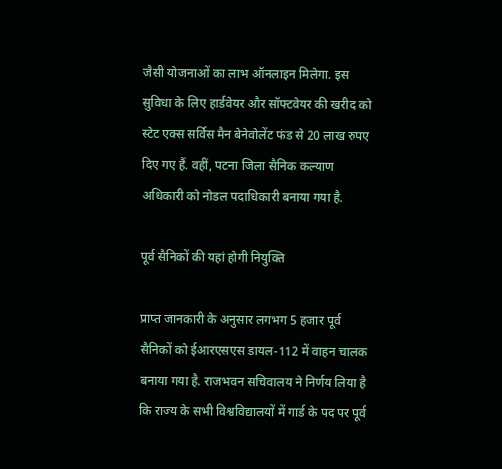जैसी योजनाओं का लाभ ऑनलाइन मिलेगा. इस सुविधा के लिए हार्डवेयर और सॉफ्टवेयर की खरीद को स्टेट एक्स सर्विस मैन बेनेवोलेंट फंड से 20 लाख रुपए दिए गए हैं. वहीं, पटना जिला सैनिक कल्याण अधिकारी को नोडल पदाधिकारी बनाया गया है.

पूर्व सैनिकों की यहां होगी नियुक्ति

प्राप्त जानकारी के अनुसार लगभग 5 हजार पूर्व सैनिकों को ईआरएसएस डायल-112 में वाहन चालक बनाया गया है. राजभवन सचिवालय ने निर्णय लिया है कि राज्य के सभी विश्वविद्यालयों में गार्ड के पद पर पूर्व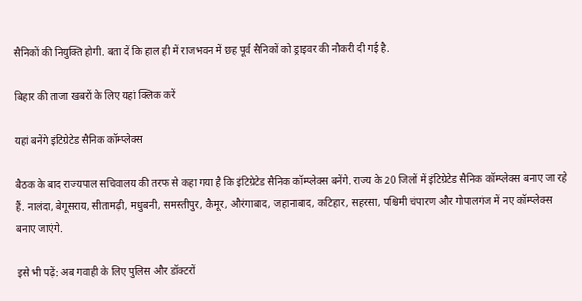सैनिकों की नियुक्ति होगी. बता दें कि हाल ही में राजभवन में छह पूर्व सैनिकों को ड्राइवर की नौकरी दी गई है.

बिहार की ताजा खबरों के लिए यहां क्लिक करें

यहां बनेंगे इंटिग्रेटेड सैनिक कॉम्प्लेक्स

बैठक के बाद राज्यपाल सचिवालय की तरफ से कहा गया है कि इंटिग्रेटेड सैनिक कॉम्प्लेक्स बनेंगे. राज्य के 20 जिलों में इंटिग्रेटेड सैनिक कॉम्प्लेक्स बनाए जा रहे हैं. नालंदा, बेगूसराय, सीतामढ़ी, मधुबनी, समस्तीपुर, कैमूर, औरंगाबाद, जहानाबाद, कटिहार, सहरसा, पश्चिमी चंपारण और गोपालगंज में नए कॉम्प्लेक्स बनाए जाएंगे.

इसे भी पढ़ें: अब गवाही के लिए पुलिस और डॉक्टरों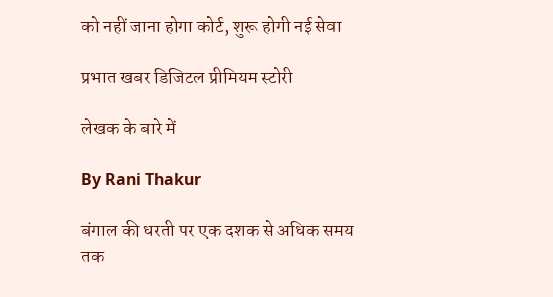को नहीं जाना होगा कोर्ट, शुरू होगी नई सेवा

प्रभात खबर डिजिटल प्रीमियम स्टोरी

लेखक के बारे में

By Rani Thakur

बंगाल की धरती पर एक दशक से अधिक समय तक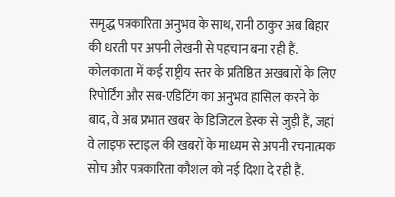समृद्ध पत्रकारिता अनुभव के साथ, रानी ठाकुर अब बिहार की धरती पर अपनी लेखनी से पहचान बना रही हैं. कोलकाता में कई राष्ट्रीय स्तर के प्रतिष्ठित अखबारों के लिए रिपोर्टिंग और सब-एडिटिंग का अनुभव हासिल करने के बाद, वे अब प्रभात खबर के डिजिटल डेस्क से जुड़ी हैं, जहां वे लाइफ स्टाइल की खबरों के माध्यम से अपनी रचनात्मक सोच और पत्रकारिता कौशल को नई दिशा दे रही हैं.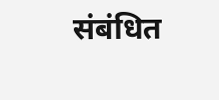संबंधित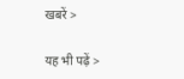खबरें >

यह भी पढ़ें >